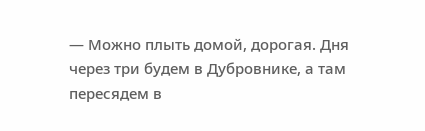— Можно плыть домой, дорогая. Дня через три будем в Дубровнике, а там пересядем в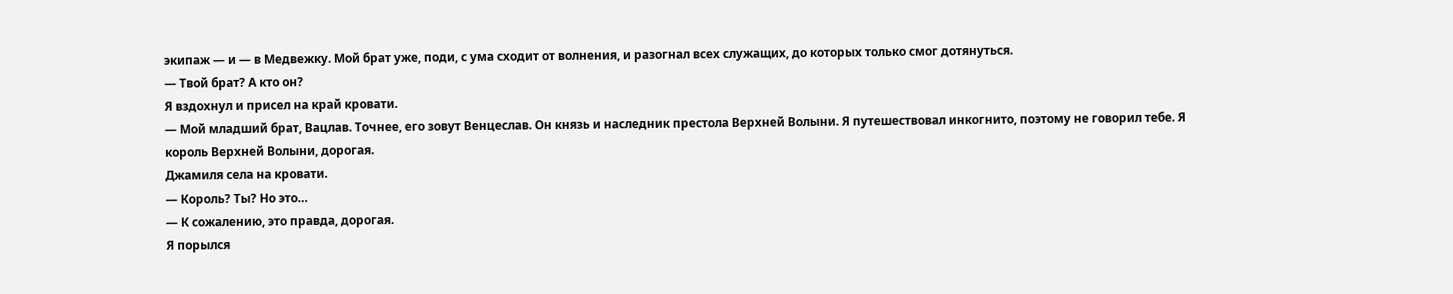экипаж — и — в Медвежку. Мой брат уже, поди, с ума сходит от волнения, и разогнал всех служащих, до которых только смог дотянуться.
— Твой брат? А кто он?
Я вздохнул и присел на край кровати.
— Мой младший брат, Вацлав. Точнее, его зовут Венцеслав. Он князь и наследник престола Верхней Волыни. Я путешествовал инкогнито, поэтому не говорил тебе. Я король Верхней Волыни, дорогая.
Джамиля села на кровати.
— Король? Ты? Но это…
— К сожалению, это правда, дорогая.
Я порылся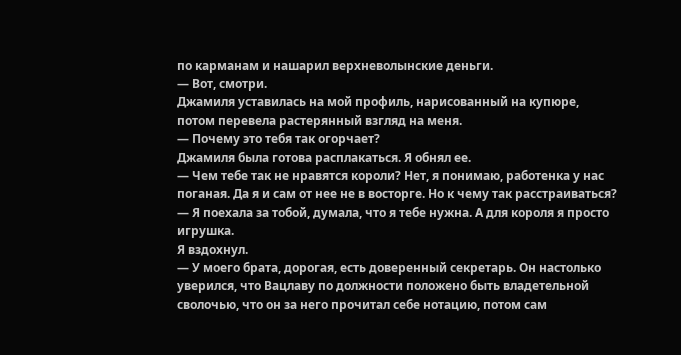по карманам и нашарил верхневолынские деньги.
— Вот, смотри.
Джамиля уставилась на мой профиль, нарисованный на купюре, потом перевела растерянный взгляд на меня.
— Почему это тебя так огорчает?
Джамиля была готова расплакаться. Я обнял ее.
— Чем тебе так не нравятся короли? Нет, я понимаю, работенка у нас поганая. Да я и сам от нее не в восторге. Но к чему так расстраиваться?
— Я поехала за тобой, думала, что я тебе нужна. А для короля я просто игрушка.
Я вздохнул.
— У моего брата, дорогая, есть доверенный секретарь. Он настолько уверился, что Вацлаву по должности положено быть владетельной сволочью, что он за него прочитал себе нотацию, потом сам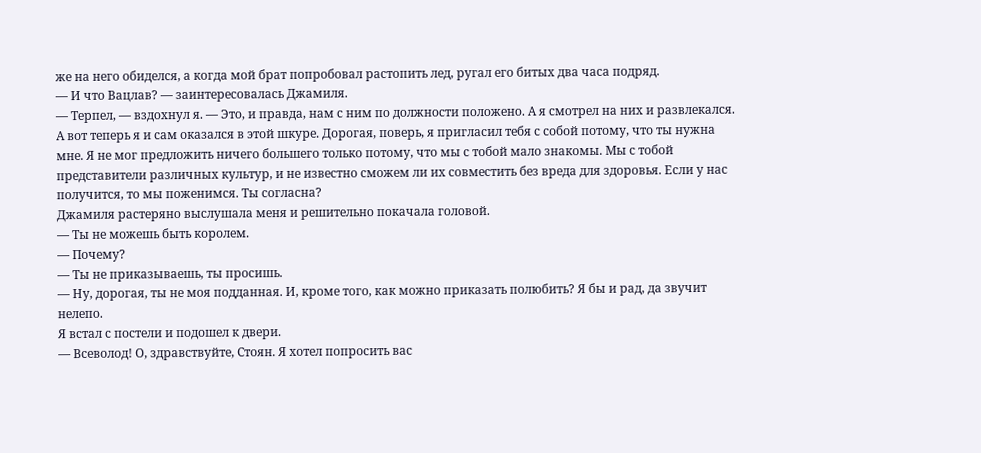же на него обиделся, а когда мой брат попробовал растопить лед, ругал его битых два часа подряд.
— И что Вацлав? — заинтересовалась Джамиля.
— Терпел, — вздохнул я. — Это, и правда, нам с ним по должности положено. А я смотрел на них и развлекался. А вот теперь я и сам оказался в этой шкуре. Дорогая, поверь, я пригласил тебя с собой потому, что ты нужна мне. Я не мог предложить ничего большего только потому, что мы с тобой мало знакомы. Мы с тобой представители различных культур, и не известно сможем ли их совместить без вреда для здоровья. Если у нас получится, то мы поженимся. Ты согласна?
Джамиля растеряно выслушала меня и решительно покачала головой.
— Ты не можешь быть королем.
— Почему?
— Ты не приказываешь, ты просишь.
— Ну, дорогая, ты не моя подданная. И, кроме того, как можно приказать полюбить? Я бы и рад, да звучит нелепо.
Я встал с постели и подошел к двери.
— Всеволод! О, здравствуйте, Стоян. Я хотел попросить вас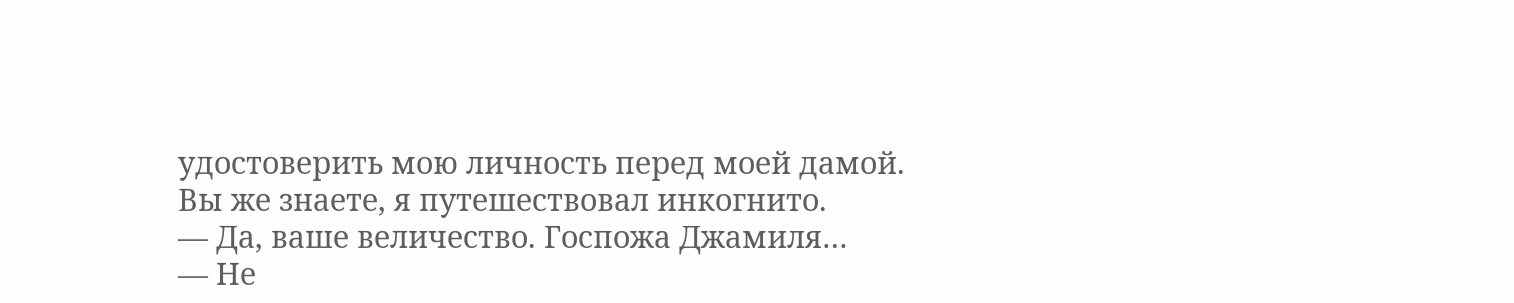удостоверить мою личность перед моей дамой. Вы же знаете, я путешествовал инкогнито.
— Да, ваше величество. Госпожа Джамиля…
— Не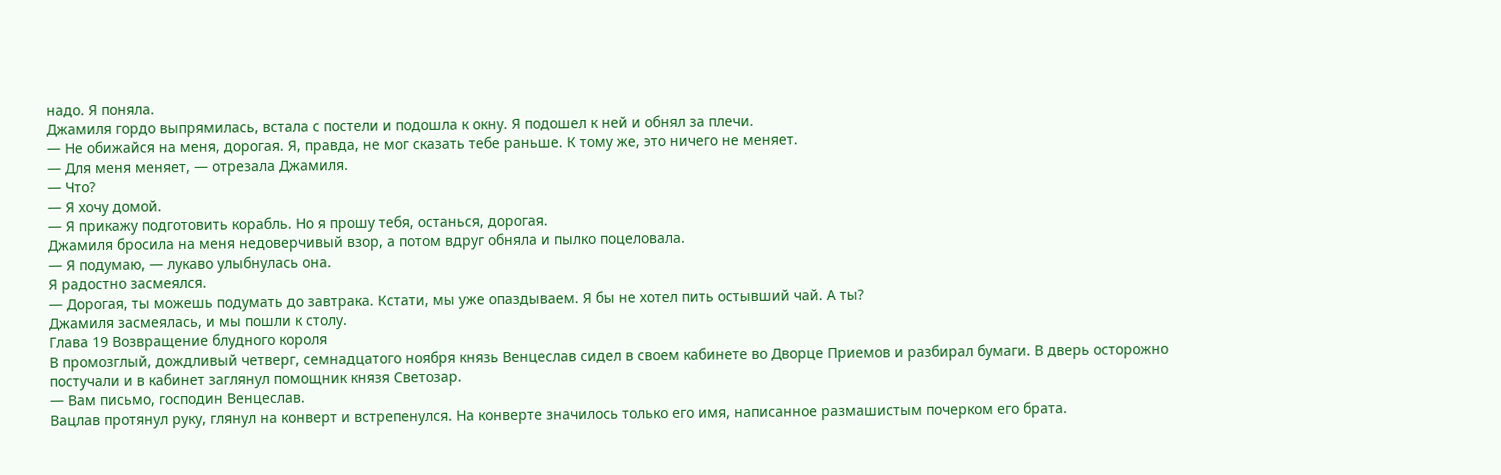надо. Я поняла.
Джамиля гордо выпрямилась, встала с постели и подошла к окну. Я подошел к ней и обнял за плечи.
— Не обижайся на меня, дорогая. Я, правда, не мог сказать тебе раньше. К тому же, это ничего не меняет.
— Для меня меняет, — отрезала Джамиля.
— Что?
— Я хочу домой.
— Я прикажу подготовить корабль. Но я прошу тебя, останься, дорогая.
Джамиля бросила на меня недоверчивый взор, а потом вдруг обняла и пылко поцеловала.
— Я подумаю, — лукаво улыбнулась она.
Я радостно засмеялся.
— Дорогая, ты можешь подумать до завтрака. Кстати, мы уже опаздываем. Я бы не хотел пить остывший чай. А ты?
Джамиля засмеялась, и мы пошли к столу.
Глава 19 Возвращение блудного короля
В промозглый, дождливый четверг, семнадцатого ноября князь Венцеслав сидел в своем кабинете во Дворце Приемов и разбирал бумаги. В дверь осторожно постучали и в кабинет заглянул помощник князя Светозар.
— Вам письмо, господин Венцеслав.
Вацлав протянул руку, глянул на конверт и встрепенулся. На конверте значилось только его имя, написанное размашистым почерком его брата.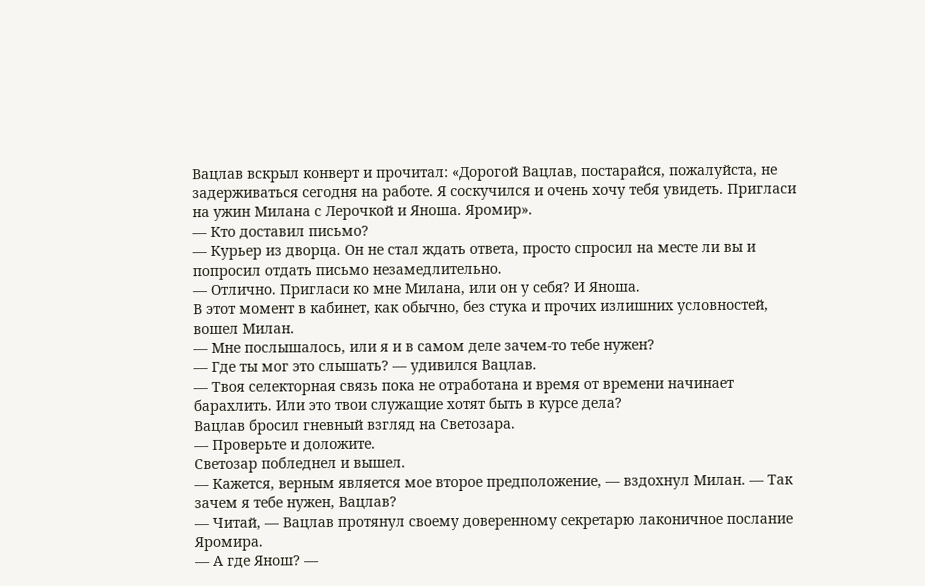Вацлав вскрыл конверт и прочитал: «Дорогой Вацлав, постарайся, пожалуйста, не задерживаться сегодня на работе. Я соскучился и очень хочу тебя увидеть. Пригласи на ужин Милана с Лерочкой и Яноша. Яромир».
— Кто доставил письмо?
— Курьер из дворца. Он не стал ждать ответа, просто спросил на месте ли вы и попросил отдать письмо незамедлительно.
— Отлично. Пригласи ко мне Милана, или он у себя? И Яноша.
В этот момент в кабинет, как обычно, без стука и прочих излишних условностей, вошел Милан.
— Мне послышалось, или я и в самом деле зачем-то тебе нужен?
— Где ты мог это слышать? — удивился Вацлав.
— Твоя селекторная связь пока не отработана и время от времени начинает барахлить. Или это твои служащие хотят быть в курсе дела?
Вацлав бросил гневный взгляд на Светозара.
— Проверьте и доложите.
Светозар побледнел и вышел.
— Кажется, верным является мое второе предположение, — вздохнул Милан. — Так зачем я тебе нужен, Вацлав?
— Читай, — Вацлав протянул своему доверенному секретарю лаконичное послание Яромира.
— А где Янош? —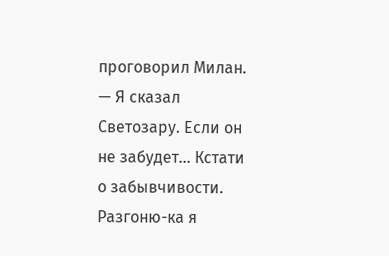проговорил Милан.
— Я сказал Светозару. Если он не забудет… Кстати о забывчивости. Разгоню-ка я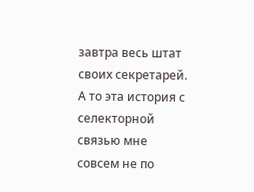завтра весь штат своих секретарей. А то эта история с селекторной связью мне совсем не по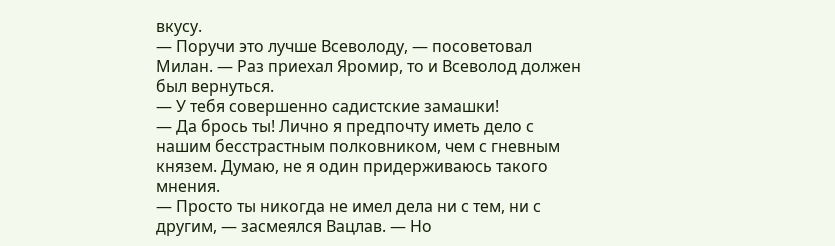вкусу.
— Поручи это лучше Всеволоду, — посоветовал Милан. — Раз приехал Яромир, то и Всеволод должен был вернуться.
— У тебя совершенно садистские замашки!
— Да брось ты! Лично я предпочту иметь дело с нашим бесстрастным полковником, чем с гневным князем. Думаю, не я один придерживаюсь такого мнения.
— Просто ты никогда не имел дела ни с тем, ни с другим, — засмеялся Вацлав. — Но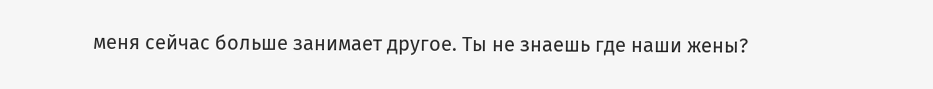меня сейчас больше занимает другое. Ты не знаешь где наши жены?